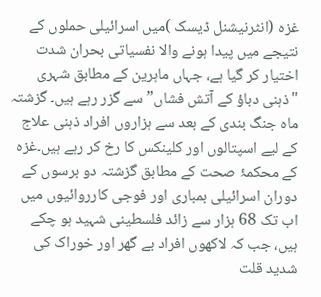غزہ (انٹرنیشنل ڈیسک )میں اسرائیلی حملوں کے نتیجے میں پیدا ہونے والا نفسیاتی بحران شدت اختیار کر گیا ہے، جہاں ماہرین کے مطابق شہری "ذہنی دباؤ کے آتش فشاں” سے گزر رہے ہیں۔ گزشتہ ماہ جنگ بندی کے بعد سے ہزاروں افراد ذہنی علاج کے لیے اسپتالوں اور کلینکس کا رخ کر رہے ہیں۔غزہ کے محکمۂ صحت کے مطابق گزشتہ دو برسوں کے دوران اسرائیلی بمباری اور فوجی کارروائیوں میں اب تک 68 ہزار سے زائد فلسطینی شہید ہو چکے ہیں، جب کہ لاکھوں افراد بے گھر اور خوراک کی شدید قلت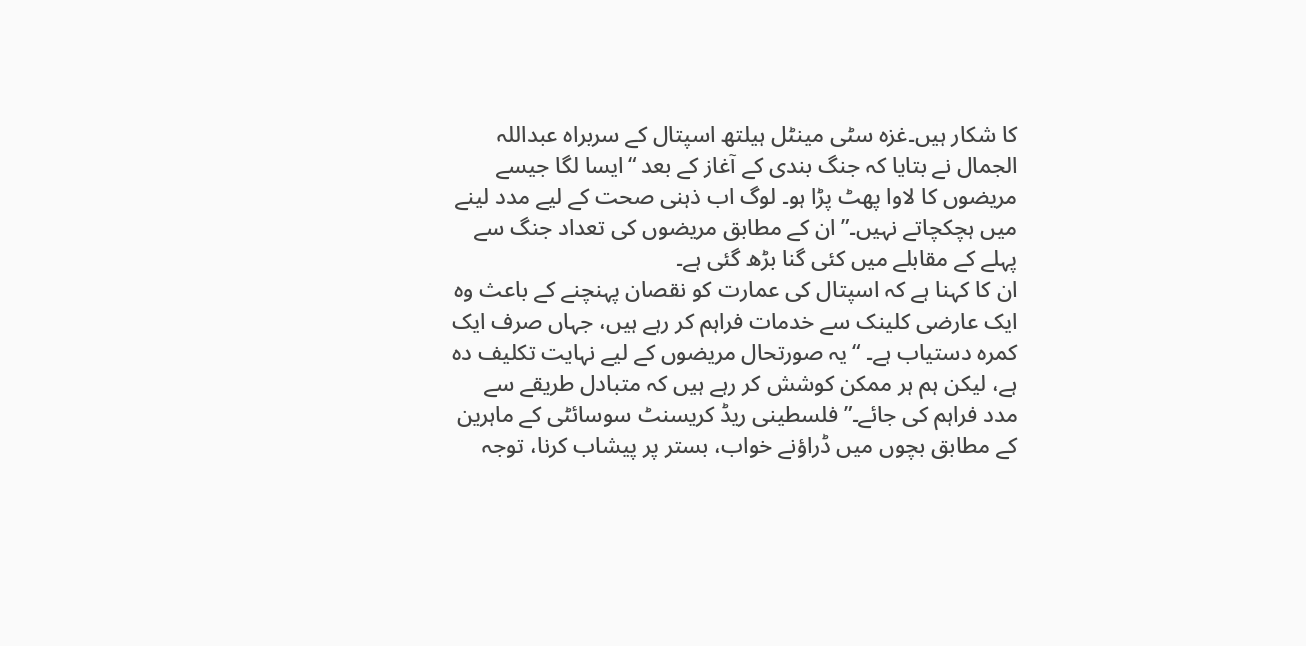کا شکار ہیں۔غزہ سٹی مینٹل ہیلتھ اسپتال کے سربراہ عبداللہ الجمال نے بتایا کہ جنگ بندی کے آغاز کے بعد “ایسا لگا جیسے مریضوں کا لاوا پھٹ پڑا ہو۔ لوگ اب ذہنی صحت کے لیے مدد لینے میں ہچکچاتے نہیں۔” ان کے مطابق مریضوں کی تعداد جنگ سے پہلے کے مقابلے میں کئی گنا بڑھ گئی ہے۔
ان کا کہنا ہے کہ اسپتال کی عمارت کو نقصان پہنچنے کے باعث وہ ایک عارضی کلینک سے خدمات فراہم کر رہے ہیں، جہاں صرف ایک کمرہ دستیاب ہے۔ “یہ صورتحال مریضوں کے لیے نہایت تکلیف دہ ہے، لیکن ہم ہر ممکن کوشش کر رہے ہیں کہ متبادل طریقے سے مدد فراہم کی جائے۔” فلسطینی ریڈ کریسنٹ سوسائٹی کے ماہرین کے مطابق بچوں میں ڈراؤنے خواب، بستر پر پیشاب کرنا، توجہ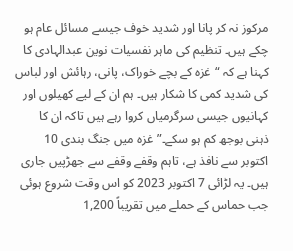مرکوز نہ کر پانا اور شدید خوف جیسے مسائل عام ہو چکے ہیں۔ تنظیم کی ماہر نفسیات نوین عبدالہادی کا کہنا ہے کہ “غزہ کے بچے خوراک، پانی، رہائش اور لباس کی شدید کمی کا شکار ہیں۔ ہم ان کے لیے کھیلوں اور کہانیوں جیسی سرگرمیاں کروا رہے ہیں تاکہ ان کا ذہنی بوجھ کم ہو سکے۔”غزہ میں جنگ بندی 10 اکتوبر سے نافذ ہے، تاہم وقفے وقفے سے جھڑپیں جاری ہیں۔ یہ لڑائی 7 اکتوبر 2023 کو اس وقت شروع ہوئی جب حماس کے حملے میں تقریباً 1,200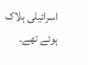اسرائیلی ہلاک ہوئے تھے۔